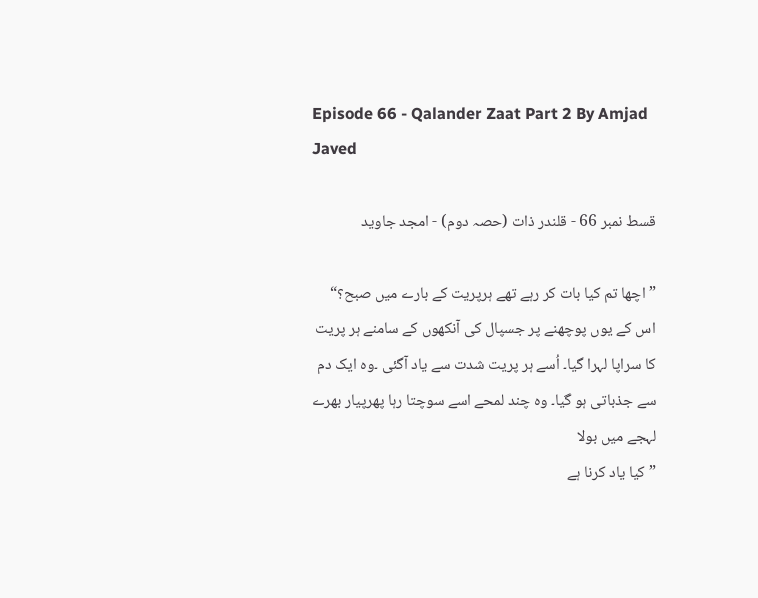Episode 66 - Qalander Zaat Part 2 By Amjad Javed

قسط نمبر 66 - قلندر ذات (حصہ دوم) - امجد جاوید

” اچھا تم کیا بات کر رہے تھے ہرپریت کے بارے میں صبح؟“
اس کے یوں پوچھنے پر جسپال کی آنکھوں کے سامنے ہر پریت کا سراپا لہرا گیا۔ اُسے ہر پریت شدت سے یاد آگئی ۔وہ ایک دم سے جذباتی ہو گیا۔ وہ چند لمحے اسے سوچتا رہا پھرپیار بھرے لہجے میں بولا
” کیا یاد کرنا ہے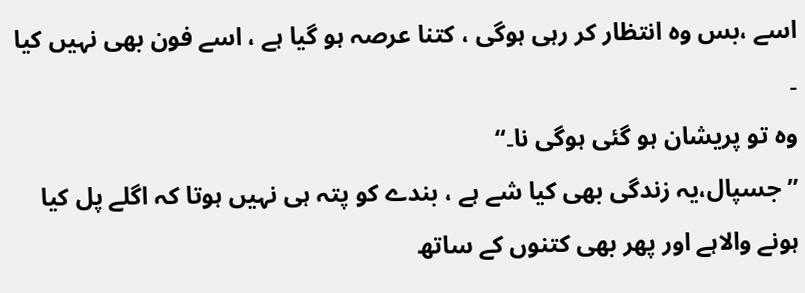اسے ،بس وہ انتظار کر رہی ہوگی ، کتنا عرصہ ہو گیا ہے ، اسے فون بھی نہیں کیا ۔
وہ تو پریشان ہو گئی ہوگی نا۔“
” جسپال،یہ زندگی بھی کیا شے ہے ، بندے کو پتہ ہی نہیں ہوتا کہ اگلے پل کیا ہونے والاہے اور پھر بھی کتنوں کے ساتھ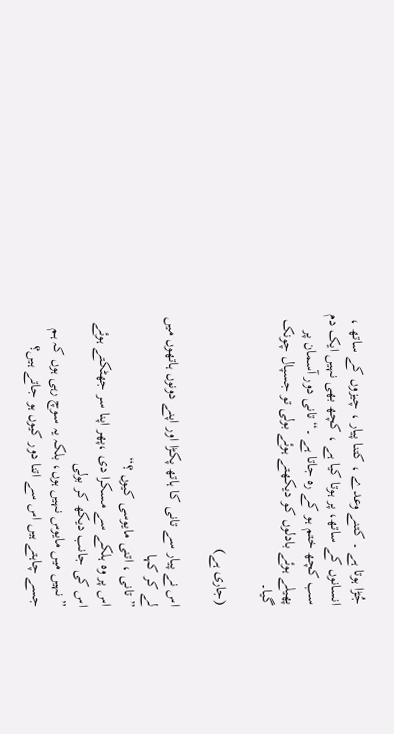جُڑا ہوتا ہے ۔ کتنے وعدے ، کتنا پیار ، چیزوں کے ساتھ ، انسانوں کے ساتھ، پر ہوتا کیا ہے ، کچھ بھی نہیں ایک دم سب کچھ ختم ہو کے رہ جاتا ہے ۔“ تانی دور آسمان پر پھیلے ہوئے بادلوں کو دیکھتے ہوئے بولی تو جسپال چونک گیا۔

(جاری ہے)

اس نے پیار سے تانی کا ہاتھ پکڑا اور اپنے دونوں ہاتھوں میں لے کر کہا
” تانی ، اتنی مایوسی کیوں ؟“
اس پر وہ ہلکے سے مسکرا دی ،پھر اپنا سر جھٹکتے ہوئے اس کی جانب دیکھ کر بولی
” نہیں میں مایوس نہیں ہوں، بلکہ یہ سوچ رہی ہوں کہ ہم جسے چاہتے ہیں اس سے اتنا دور کیوں ہو جاتے ہیں؟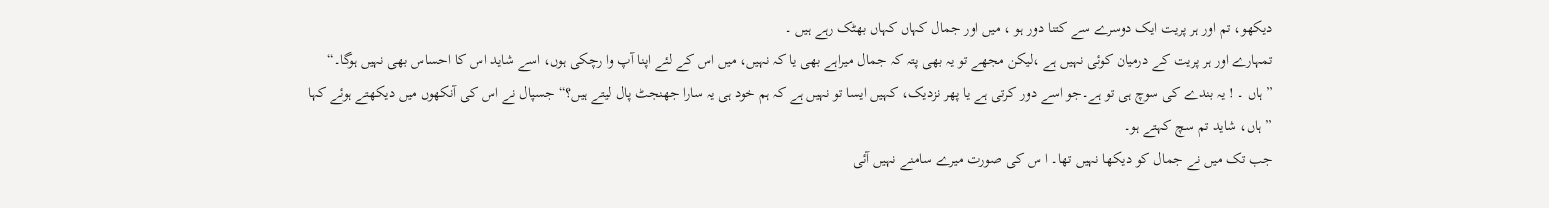دیکھو، تم اور ہر پریت ایک دوسرے سے کتنا دور ہو ، میں اور جمال کہاں کہاں بھٹک رہے ہیں ۔
تمہارے اور ہر پریت کے درمیان کوئی نہیں ہے ،لیکن مجھے تو یہ بھی پتہ کہ جمال میراہے بھی یا کہ نہیں، میں اس کے لئے اپنا آپ وا رچکی ہوں، اسے شاید اس کا احساس بھی نہیں ہوگا۔“
” ہاں ۔ ! یہ بندے کی سوچ ہی تو ہے۔جو اسے دور کرتی ہے یا پھر نزدیک، کہیں ایسا تو نہیں ہے کہ ہم خود ہی یہ سارا جھنجٹ پال لیتے ہیں؟“ جسپال نے اس کی آنکھوں میں دیکھتے ہوئے کہا
” ہاں، شاید تم سچ کہتے ہو۔
جب تک میں نے جمال کو دیکھا نہیں تھا۔ ا س کی صورت میرے سامنے نہیں آئی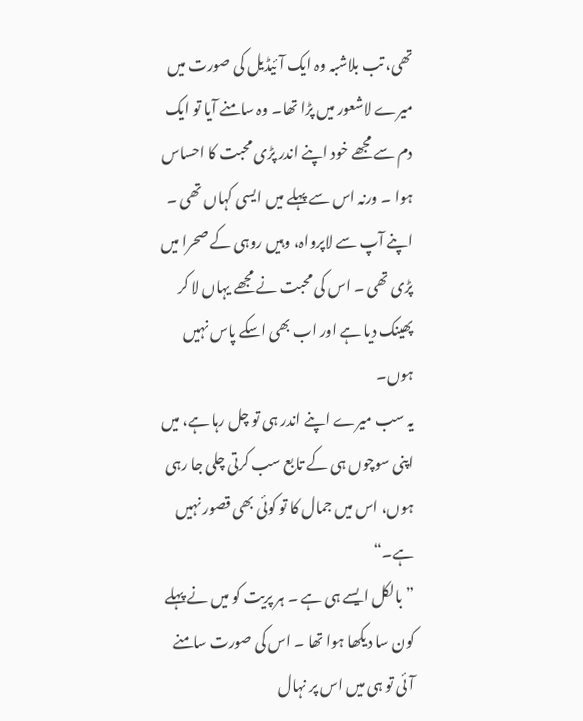تھی، تب بلاشبہ وہ ایک آئیڈیل کی صورت میں میرے لاشعور میں پڑا تھا۔ وہ سامنے آیا تو ایک دم سے مجھے خود اپنے اندر پڑی محبت کا احساس ہوا ۔ ورنہ اس سے پہلے میں ایسی کہاں تھی ۔ اپنے آپ سے لاپرواہ، وہیں روہی کے صحرا میں پڑی تھی ۔ اس کی محبت نے مجھے یہاں لا کر پھینک دیا ہے اور اب بھی اسکے پاس نہیں ہوں۔
یہ سب میرے اپنے اندر ہی تو چل رہا ہے، میں اپنی سوچوں ہی کے تابع سب کرتی چلی جا رہی ہوں، اس میں جمال کا تو کوئی بھی قصور نہیں ہے۔“
” بالکل ایسے ہی ہے ۔ ہر پریت کو میں نے پہلے کون سا دیکھا ہوا تھا ۔ اس کی صورت سامنے آئی تو ہی میں اس پر نہال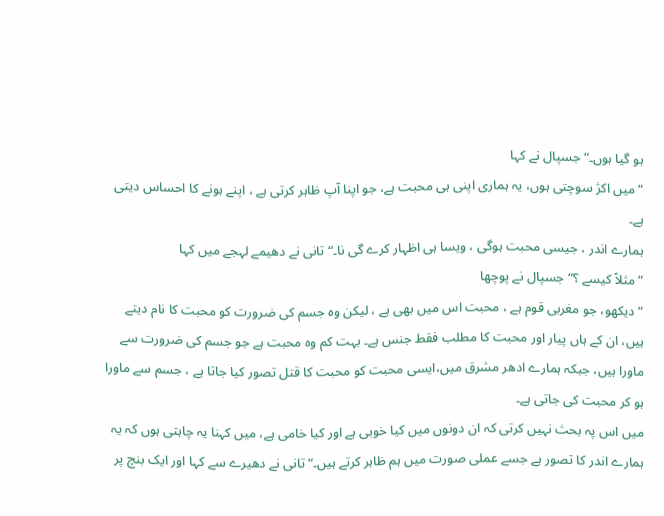ہو گیا ہوں۔“ جسپال نے کہا
” میں اکژ سوچتی ہوں، یہ ہماری اپنی ہی محبت ہے، جو اپنا آپ ظاہر کرتی ہے ، اپنے ہونے کا احساس دیتی ہے۔
ہمارے اندر ، جیسی محبت ہوگی ، ویسا ہی اظہار کرے گی نا۔“ تانی نے دھیمے لہجے میں کہا
” مثلاً کیسے ؟“ جسپال نے پوچھا
” دیکھو، جو مغربی قوم ہے ، محبت اس میں بھی ہے ، لیکن وہ جسم کی ضرورت کو محبت کا نام دیتے ہیں، ان کے ہاں پیار اور محبت کا مطلب فقط جنس ہے۔ بہت کم وہ محبت ہے جو جسم کی ضرورت سے ماورا ہیں، جبکہ ہمارے ادھر مشرق میں،ایسی محبت کو محبت کا قتل تصور کیا جاتا ہے ، جسم سے ماورا ہو کر محبت کی جاتی ہے۔
میں اس پہ بحث نہیں کرتی کہ ان دونوں میں کیا خوبی ہے اور کیا خامی ہے، میں کہنا یہ چاہتی ہوں کہ یہ ہمارے اندر کا تصور ہے جسے عملی صورت میں ہم ظاہر کرتے ہیں۔“ تانی نے دھیرے سے کہا اور ایک بنچ پر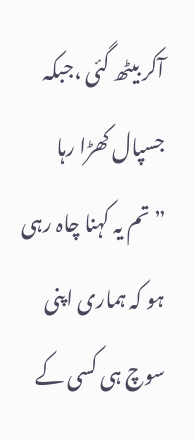آکر بیٹھ گئی ،جبکہ جسپال کھڑا رہا
” تم یہ کہنا چاہ رہی ہو کہ ہماری اپنی سوچ ہی کسی کے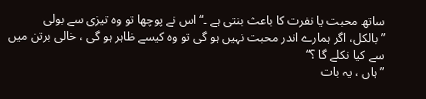ساتھ محبت یا نفرت کا باعث بنتی ہے ۔“ اس نے پوچھا تو وہ تیزی سے بولی
” بالکل، اگر ہمارے اندر محبت نہیں ہو گی تو وہ کیسے ظاہر ہو گی ، خالی برتن میں سے کیا نکلے گا ؟“
” ہاں ، یہ بات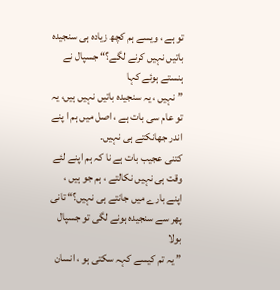تو ہے ، ویسے ہم کچھ زیادہ ہی سنجیدہ باتیں نہیں کرنے لگے؟“ جسپال نے ہنستے ہوئے کہا
” نہیں ، یہ سنجیدہ باتیں نہیں ہیں، یہ تو عام سی بات ہے ، اصل میں ہم ا پنے اندر جھانکتے ہی نہیں۔
کتنی عجیب بات ہے نا کہ ہم اپنے لئے وقت ہی نہیں نکالتے ، ہم جو ہیں ، اپنے بارے میں جانتے ہی نہیں؟“ تانی پھر سے سنجیدہ ہونے لگی تو جسپال بولا
” یہ تم کیسے کہہ سکتی ہو ، انسان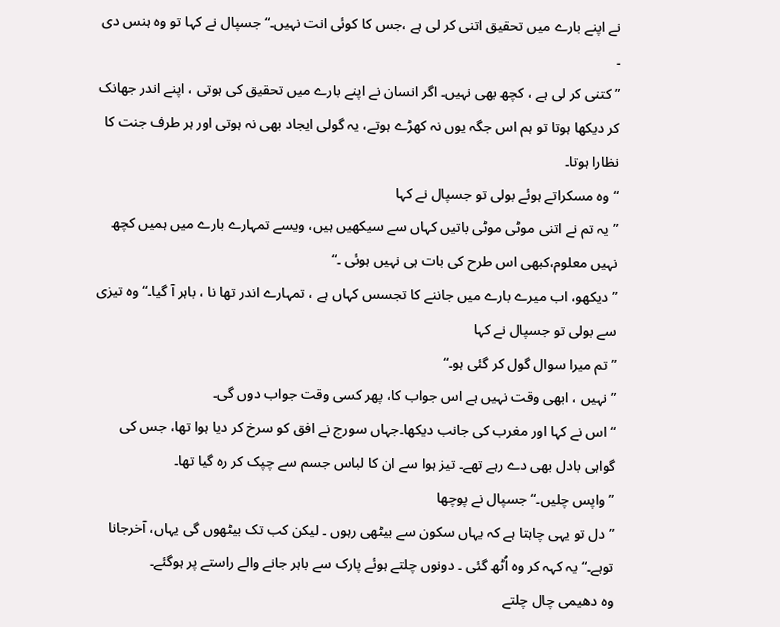نے اپنے بارے میں تحقیق اتنی کر لی ہے ،جس کا کوئی انت نہیں۔“ جسپال نے کہا تو وہ ہنس دی ۔
” کتنی کر لی ہے ، کچھ بھی نہیں۔ اگر انسان نے اپنے بارے میں تحقیق کی ہوتی ، اپنے اندر جھانک کر دیکھا ہوتا تو ہم اس جگہ یوں نہ کھڑے ہوتے، یہ گولی ایجاد بھی نہ ہوتی اور ہر طرف جنت کا نظارا ہوتا۔
“ وہ مسکراتے ہوئے بولی تو جسپال نے کہا
” یہ تم نے اتنی موٹی موٹی باتیں کہاں سے سیکھیں ہیں، ویسے تمہارے بارے میں ہمیں کچھ نہیں معلوم،کبھی اس طرح کی بات ہی نہیں ہوئی ۔“
”دیکھو، اب میرے بارے میں جاننے کا تجسس کہاں ہے ، تمہارے اندر تھا نا ، باہر آ گیا۔“ وہ تیزی سے بولی تو جسپال نے کہا
” تم میرا سوال گول کر گئی ہو۔“
” نہیں ، ابھی وقت نہیں ہے اس جواب کا، پھر کسی وقت جواب دوں گی۔
“ اس نے کہا اور مغرب کی جانب دیکھا۔جہاں سورج نے افق کو سرخ کر دیا ہوا تھا، جس کی گواہی بادل بھی دے رہے تھے۔ تیز ہوا سے ان کا لباس جسم سے چپک کر رہ گیا تھا۔
” واپس چلیں۔“ جسپال نے پوچھا
”دل تو یہی چاہتا ہے کہ یہاں سکون سے بیٹھی رہوں ۔ لیکن کب تک بیٹھوں گی یہاں، آخرجانا توہے۔“ یہ کہہ کر وہ اُٹھ گئی ۔ دونوں چلتے ہوئے پارک سے باہر جانے والے راستے پر ہوگئے۔
وہ دھیمی چال چلتے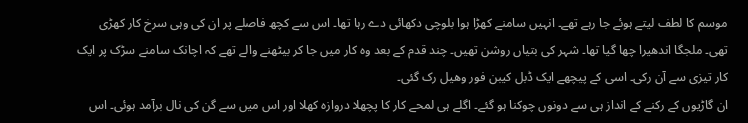موسم کا لطف لیتے ہوئے جا رہے تھے۔ انہیں سامنے کھڑا ہوا بلوچی دکھائی دے رہا تھا۔ اس سے کچھ فاصلے پر ان کی وہی سرخ کار کھڑی تھی۔ ملجگا اندھیرا چھا گیا تھا۔ شہر کی بتیاں روشن تھیں۔ چند قدم کے بعد وہ کار میں جا کر بیٹھنے والے تھے کہ اچانک سامنے سڑک پر ایک کار تیزی سے آن رکی۔ اسی کے پیچھے ایک ڈبل کیبن فور وھیل رک گئی۔
ان گاڑیوں کے رکنے کے انداز ہی سے دونوں چوکنا ہو گئے۔ اگلے ہی لمحے کار کا پچھلا دروازہ کھلا اور اس میں سے گن کی نال برآمد ہوئی۔ اس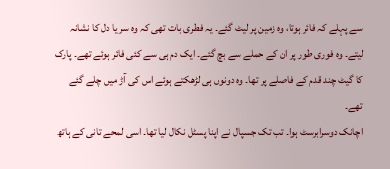سے پہلے کہ فائر ہوتا، وہ زمین پر لیٹ گئے۔ یہ فطری بات تھی کہ وہ سر یا دل کا نشانہ لیتے۔ وہ فوری طور پر ان کے حملے سے بچ گئے۔ ایک دم ہی سے کئی فائر ہوئے تھے۔ پارک کا گیٹ چند قدم کے فاصلے پر تھا۔ وہ دونوں ہی لڑھکتے ہوئے اس کی آڑ میں چلے گئے تھے۔
اچانک دوسرابرسٹ ہوا۔ تب تک جسپال نے اپنا پسٹل نکال لیا تھا۔ اسی لمحے تانی کے ہاتھ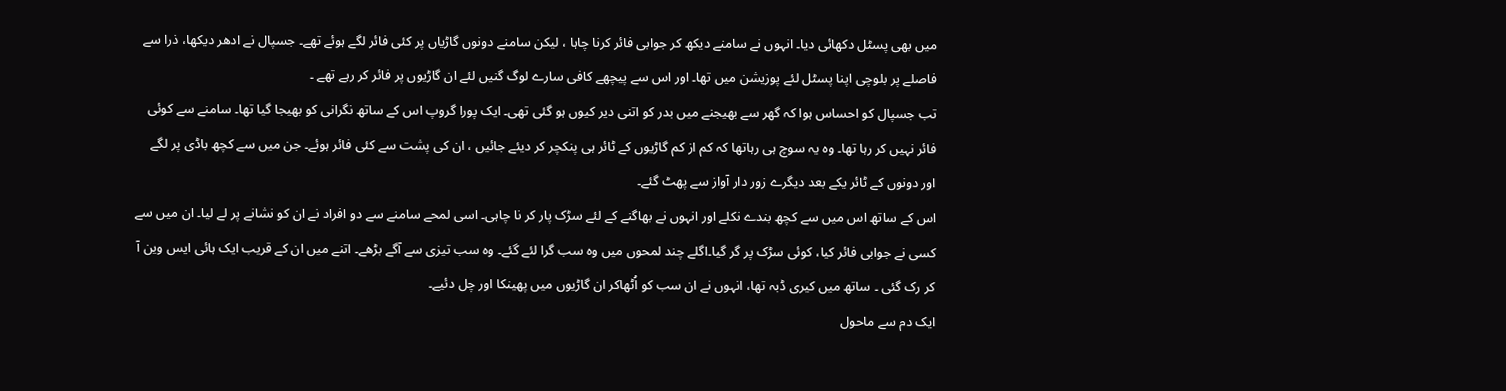میں بھی پسٹل دکھائی دیا۔ انہوں نے سامنے دیکھ کر جوابی فائر کرنا چاہا ، لیکن سامنے دونوں گاڑیاں پر کئی فائر لگے ہوئے تھے۔ جسپال نے ادھر دیکھا، ذرا سے فاصلے پر بلوچی اپنا پسٹل لئے پوزیشن میں تھا۔ اور اس سے پیچھے کافی سارے لوگ گنیں لئے ان گاڑیوں پر فائر کر رہے تھے ۔
تب جسپال کو احساس ہوا کہ گھر سے بھیجنے میں بدر کو اتنی دیر کیوں ہو گئی تھی۔ ایک پورا گروپ اس کے ساتھ نگرانی کو بھیجا گیا تھا۔ سامنے سے کوئی فائر نہیں کر رہا تھا۔ وہ یہ سوچ ہی رہاتھا کہ کم از کم گاڑیوں کے ٹائر ہی پنکچر کر دیئے جائیں ، ان کی پشت سے کئی فائر ہوئے۔ جن میں سے کچھ باڈی پر لگے اور دونوں کے ٹائر یکے بعد دیگرے زور دار آواز سے پھٹ گئے۔
اس کے ساتھ اس میں سے کچھ بندے نکلے اور انہوں نے بھاگنے کے لئے سڑک پار کر نا چاہی۔ اسی لمحے سامنے سے دو افراد نے ان کو نشانے پر لے لیا۔ ان میں سے کسی نے جوابی فائر کیا، کوئی سڑک پر گر گیا۔اگلے چند لمحوں میں وہ سب گرا لئے گئے۔ وہ سب تیزی سے آگے بڑھے۔ اتنے میں ان کے قریب ایک ہائی ایس وین آ کر رک گئی ۔ ساتھ میں کیری ڈبہ تھا، انہوں نے ان سب کو اُٹھاکر ان گاڑیوں میں پھینکا اور چل دئیے۔
ایک دم سے ماحول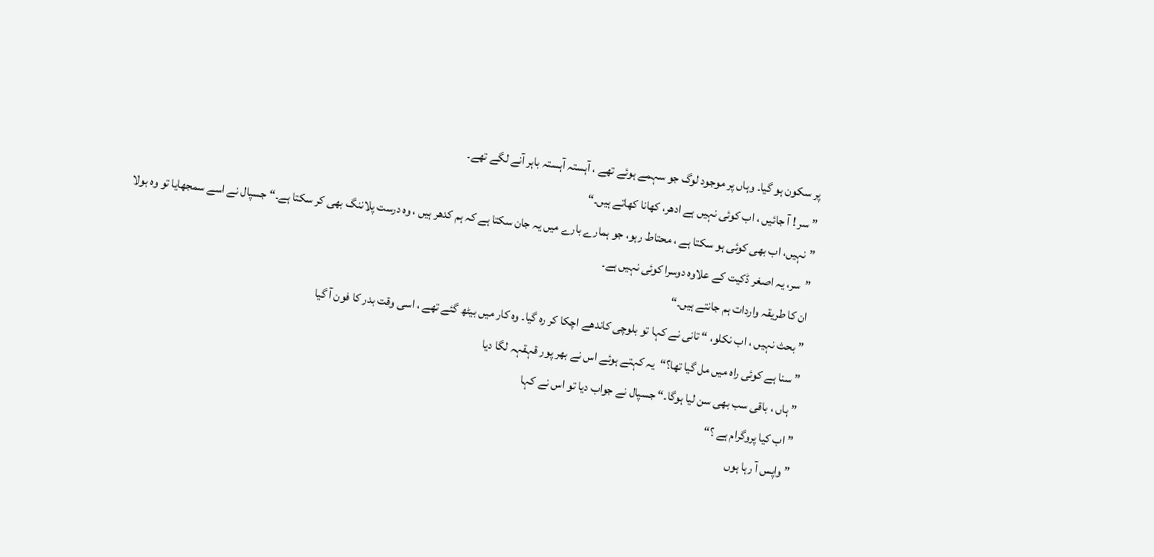پر سکون ہو گیا۔ وہاں پر موجود لوگ جو سہمے ہوئے تھے ، آہستہ آہستہ باہر آنے لگے تھے۔
” سر ! آ جائیں ، اب کوئی نہیں ہے ادھر، کھانا کھاتے ہیں۔“
” نہیں، اب بھی کوئی ہو سکتا ہے ، محتاط رہو، جو ہمارے بارے میں یہ جان سکتا ہے کہ ہم کدھر ہیں ، وہ درست پلاننگ بھی کر سکتا ہے۔“ جسپال نے اسے سمجھایا تو وہ بولا
”سر، یہ اصغر ڈکیت کے علاوہ دوسرا کوئی نہیں ہے۔
ان کا طریقہ واردات ہم جانتے ہیں۔“
” بحث نہیں ، اب نکلو، “ تانی نے کہا تو بلوچی کاندھے اچکا کر رہ گیا۔ وہ کار میں بیٹھ گئے تھے ، اسی وقت بدر کا فون آ گیا
” سنا ہے کوئی راہ میں مل گیا تھا؟“یہ کہتے ہوئے اس نے بھر پور قہقہہ لگا دیا
” ہاں ، باقی سب بھی سن لیا ہوگا۔“ جسپال نے جواب دیا تو اس نے کہا
” اب کیا پروگرام ہے ؟“
” واپس آ رہا ہوں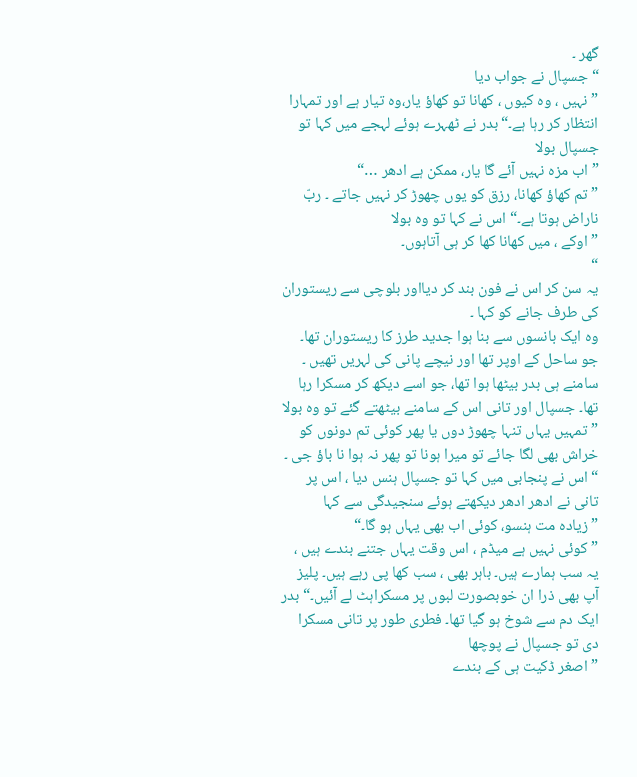گھر ۔
“ جسپال نے جواب دیا
” نہیں ، وہ کیوں ، کھانا تو کھاؤ یار،وہ تیار ہے اور تمہارا انتظار کر رہا ہے۔“ بدر نے ٹھہرے ہوئے لہجے میں کہا تو جسپال بولا
” اب مزہ نہیں آئے گا یار، ممکن ہے ادھر …“
” تم کھاؤ کھانا، رزق کو یوں چھوڑ کر نہیں جاتے ۔ ربّ ناراض ہوتا ہے۔“ اس نے کہا تو وہ بولا
” اوکے ، میں کھانا کھا کر ہی آتاہوں۔
“
یہ سن کر اس نے فون بند کر دیااور بلوچی سے ریستوران کی طرف جانے کو کہا ۔
وہ ایک بانسوں سے بنا ہوا جدید طرز کا ریستوران تھا۔ جو ساحل کے اوپر تھا اور نیچے پانی کی لہریں تھیں ۔ سامنے ہی بدر بیٹھا ہوا تھا، جو اسے دیکھ کر مسکرا رہا تھا۔ جسپال اور تانی اس کے سامنے بیٹھتے گئے تو وہ بولا
” تمہیں یہاں تنہا چھوڑ دوں یا پھر کوئی تم دونوں کو خراش بھی لگا جائے تو میرا ہونا تو پھر نہ ہوا نا باؤ جی ۔
“ اس نے پنجابی میں کہا تو جسپال ہنس دیا ، اس پر تانی نے ادھر ادھر دیکھتے ہوئے سنجیدگی سے کہا
” زیادہ مت ہنسو، کوئی اب بھی یہاں ہو گا۔“
” کوئی نہیں ہے میڈم ، اس وقت یہاں جتنے بندے ہیں ، یہ سب ہمارے ہیں۔ باہر بھی ، سب کھا پی رہے ہیں۔ پلیز آپ بھی ذرا ان خوبصورت لبوں پر مسکراہٹ لے آئیں۔“ بدر ایک دم سے شوخ ہو گیا تھا۔ فطری طور پر تانی مسکرا دی تو جسپال نے پوچھا
” اصغر ڈکیت ہی کے بندے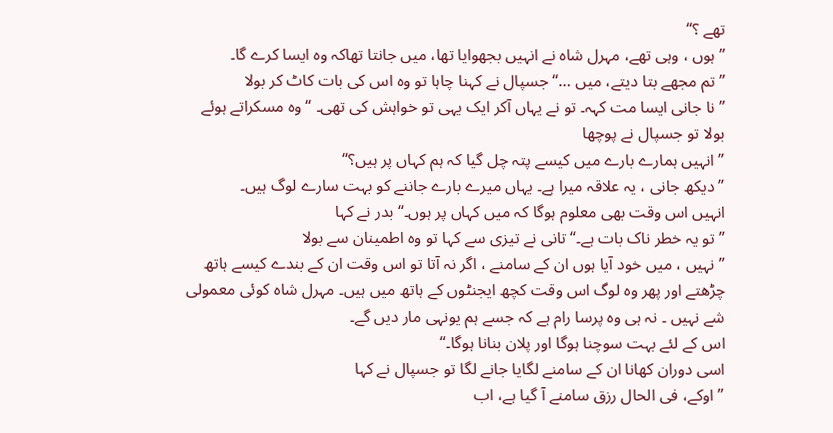تھے ؟“
” ہوں ، وہی تھے، مہرل شاہ نے انہیں بجھوایا تھا، میں جانتا تھاکہ وہ ایسا کرے گا۔
” تم مجھے بتا دیتے، میں …“ جسپال نے کہنا چاہا تو وہ اس کی بات کاٹ کر بولا
” نا جانی ایسا مت کہہ۔ تو نے یہاں آکر ایک یہی تو خواہش کی تھی۔ “ وہ مسکراتے ہوئے بولا تو جسپال نے پوچھا
” انہیں ہمارے بارے میں کیسے پتہ چل گیا کہ ہم کہاں پر ہیں؟“
” دیکھ جانی ، یہ علاقہ میرا ہے۔ یہاں میرے بارے جاننے کو بہت سارے لوگ ہیں۔
انہیں اس وقت بھی معلوم ہوگا کہ میں کہاں پر ہوں۔“ بدر نے کہا
” تو یہ خطر ناک بات ہے۔“ تانی نے تیزی سے کہا تو وہ اطمینان سے بولا
” نہیں ، میں خود آیا ہوں ان کے سامنے ، اگر نہ آتا تو اس وقت ان کے بندے کیسے ہاتھ چڑھتے اور پھر وہ لوگ اس وقت کچھ ایجنٹوں کے ہاتھ میں ہیں۔ مہرل شاہ کوئی معمولی شے نہیں ۔ نہ ہی وہ پرسا رام ہے کہ جسے ہم یونہی مار دیں گے۔
اس کے لئے بہت سوچنا ہوگا اور پلان بنانا ہوگا۔“
اسی دوران کھانا ان کے سامنے لگایا جانے لگا تو جسپال نے کہا
” اوکے، فی الحال رزق سامنے آ گیا ہے، اب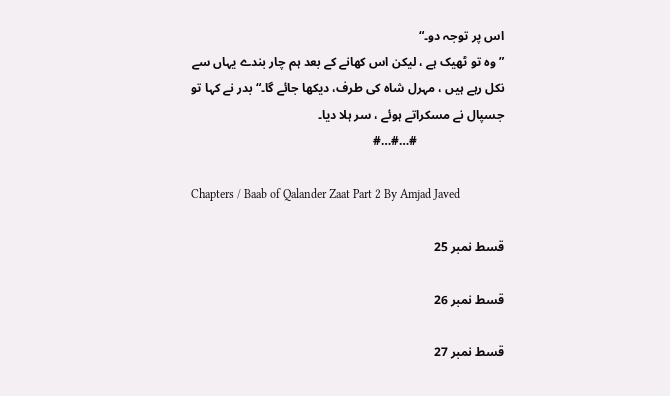اس پر توجہ دو۔“
” وہ تو ٹھیک ہے ، لیکن اس کھانے کے بعد ہم چار بندے یہاں سے نکل رہے ہیں ، مہرل شاہ کی طرف، دیکھا جائے گا۔“ بدر نے کہا تو جسپال نے مسکراتے ہوئے ، سر ہلا دیا۔
                            #…#…#

Chapters / Baab of Qalander Zaat Part 2 By Amjad Javed

قسط نمبر 25

قسط نمبر 26

قسط نمبر 27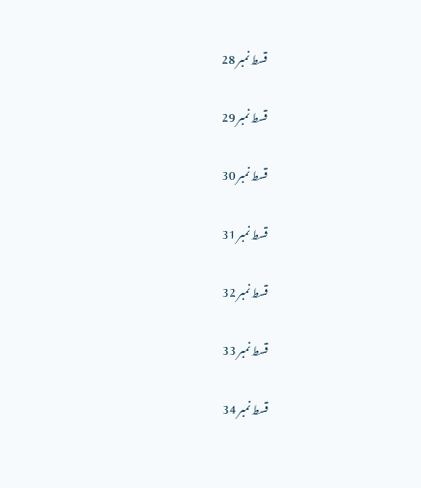قسط نمبر 28

قسط نمبر 29

قسط نمبر 30

قسط نمبر 31

قسط نمبر 32

قسط نمبر 33

قسط نمبر 34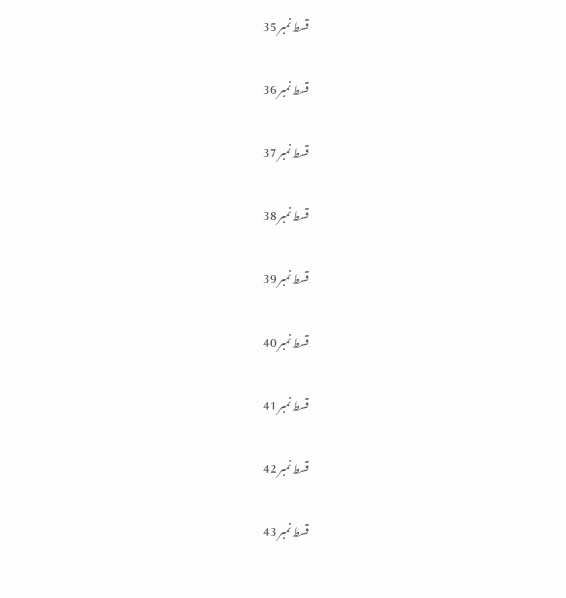قسط نمبر 35

قسط نمبر 36

قسط نمبر 37

قسط نمبر 38

قسط نمبر 39

قسط نمبر 40

قسط نمبر 41

قسط نمبر 42

قسط نمبر 43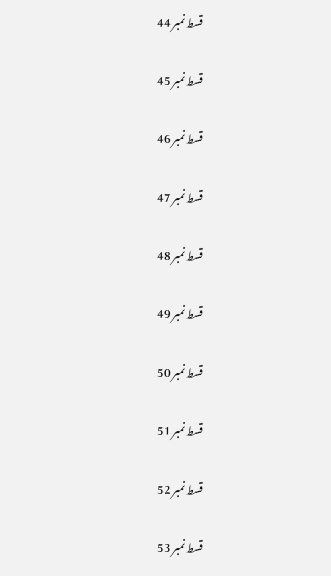قسط نمبر 44

قسط نمبر 45

قسط نمبر 46

قسط نمبر 47

قسط نمبر 48

قسط نمبر 49

قسط نمبر 50

قسط نمبر 51

قسط نمبر 52

قسط نمبر 53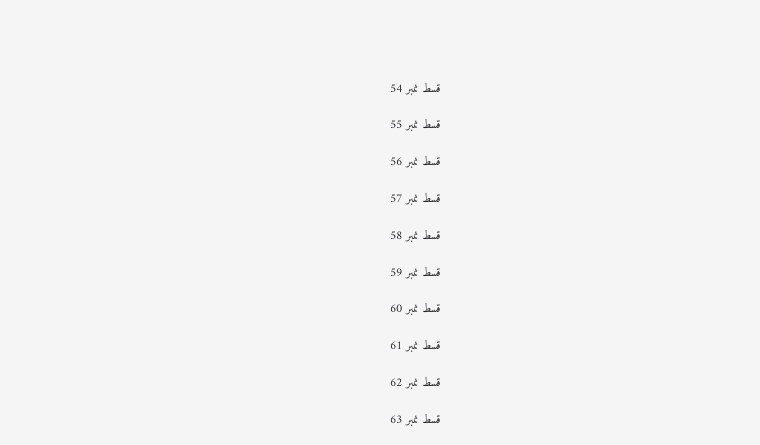قسط نمبر 54

قسط نمبر 55

قسط نمبر 56

قسط نمبر 57

قسط نمبر 58

قسط نمبر 59

قسط نمبر 60

قسط نمبر 61

قسط نمبر 62

قسط نمبر 63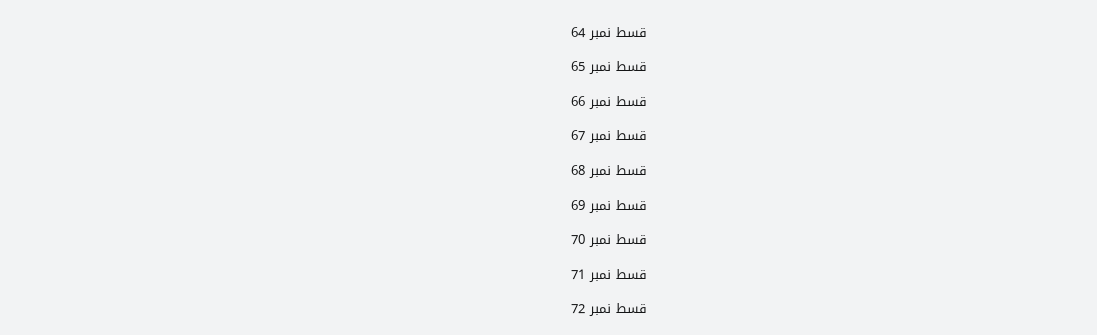قسط نمبر 64

قسط نمبر 65

قسط نمبر 66

قسط نمبر 67

قسط نمبر 68

قسط نمبر 69

قسط نمبر 70

قسط نمبر 71

قسط نمبر 72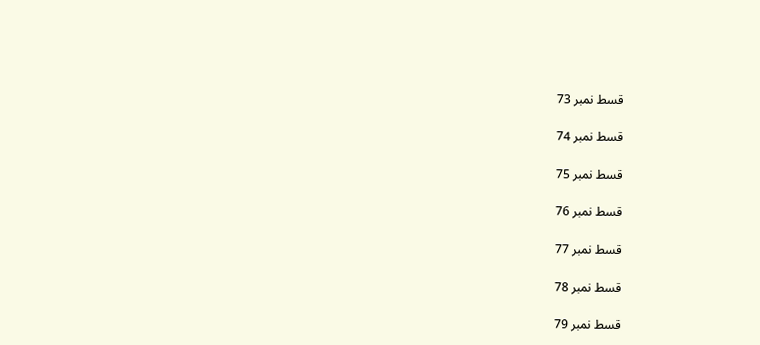قسط نمبر 73

قسط نمبر 74

قسط نمبر 75

قسط نمبر 76

قسط نمبر 77

قسط نمبر 78

قسط نمبر 79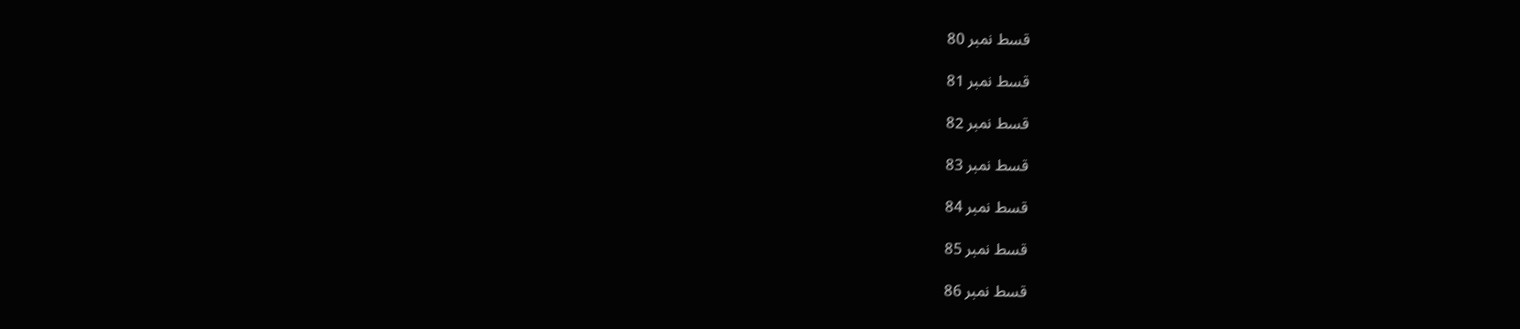قسط نمبر 80

قسط نمبر 81

قسط نمبر 82

قسط نمبر 83

قسط نمبر 84

قسط نمبر 85

قسط نمبر 86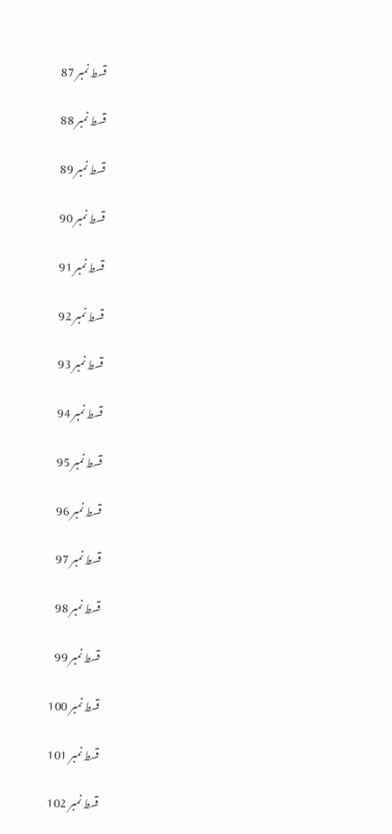قسط نمبر 87

قسط نمبر 88

قسط نمبر 89

قسط نمبر 90

قسط نمبر 91

قسط نمبر 92

قسط نمبر 93

قسط نمبر 94

قسط نمبر 95

قسط نمبر 96

قسط نمبر 97

قسط نمبر 98

قسط نمبر 99

قسط نمبر 100

قسط نمبر 101

قسط نمبر 102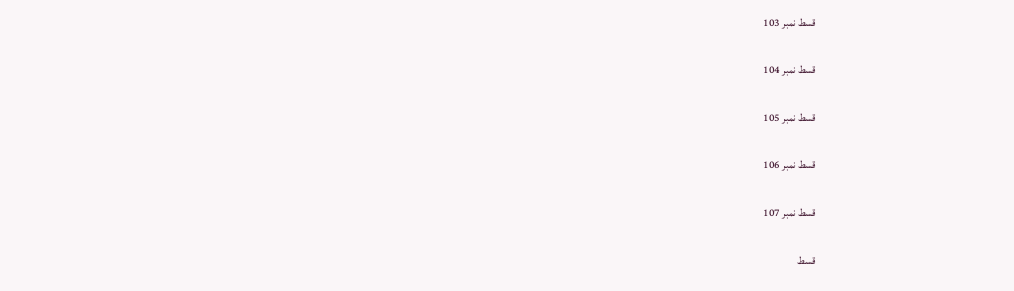قسط نمبر 103

قسط نمبر 104

قسط نمبر 105

قسط نمبر 106

قسط نمبر 107

قسط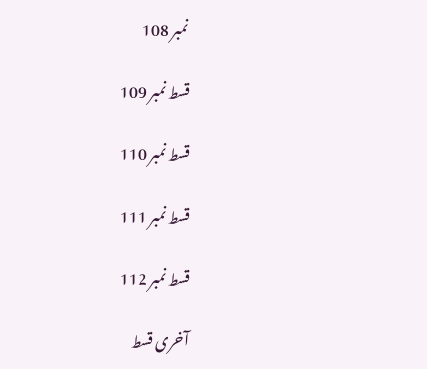نمبر 108

قسط نمبر 109

قسط نمبر 110

قسط نمبر 111

قسط نمبر 112

آخری قسط